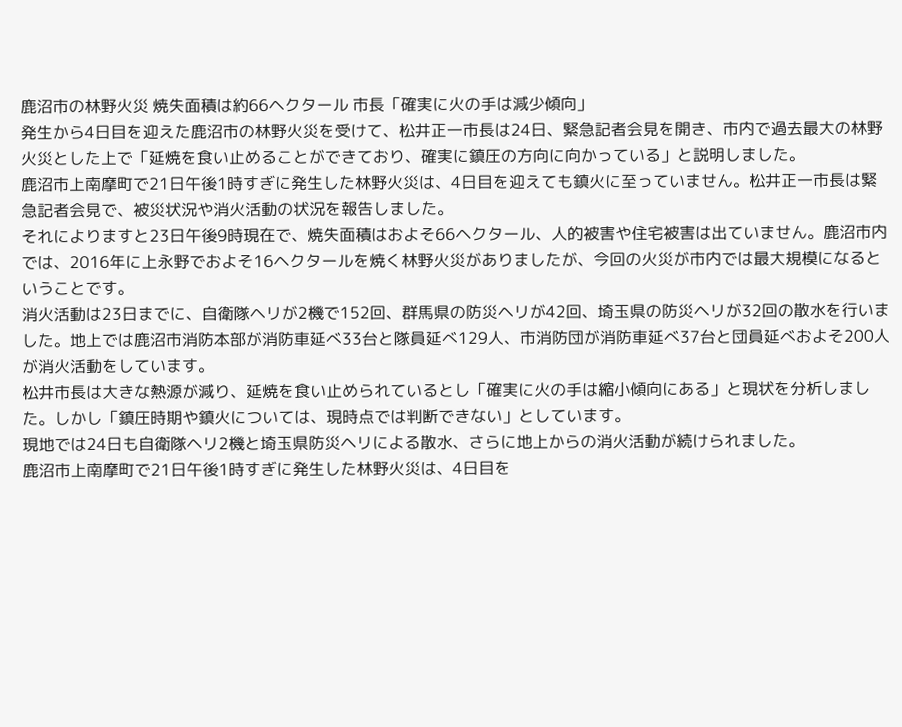鹿沼市の林野火災 焼失面積は約66ヘクタール 市長「確実に火の手は減少傾向」
発生から4日目を迎えた鹿沼市の林野火災を受けて、松井正一市長は24日、緊急記者会見を開き、市内で過去最大の林野火災とした上で「延焼を食い止めることができており、確実に鎮圧の方向に向かっている」と説明しました。
鹿沼市上南摩町で21日午後1時すぎに発生した林野火災は、4日目を迎えても鎮火に至っていません。松井正一市長は緊急記者会見で、被災状況や消火活動の状況を報告しました。
それによりますと23日午後9時現在で、焼失面積はおよそ66ヘクタール、人的被害や住宅被害は出ていません。鹿沼市内では、2016年に上永野でおよそ16ヘクタールを焼く林野火災がありましたが、今回の火災が市内では最大規模になるということです。
消火活動は23日までに、自衛隊ヘリが2機で152回、群馬県の防災ヘリが42回、埼玉県の防災ヘリが32回の散水を行いました。地上では鹿沼市消防本部が消防車延べ33台と隊員延べ129人、市消防団が消防車延べ37台と団員延べおよそ200人が消火活動をしています。
松井市長は大きな熱源が減り、延焼を食い止められているとし「確実に火の手は縮小傾向にある」と現状を分析しました。しかし「鎮圧時期や鎮火については、現時点では判断できない」としています。
現地では24日も自衛隊ヘリ2機と埼玉県防災ヘリによる散水、さらに地上からの消火活動が続けられました。
鹿沼市上南摩町で21日午後1時すぎに発生した林野火災は、4日目を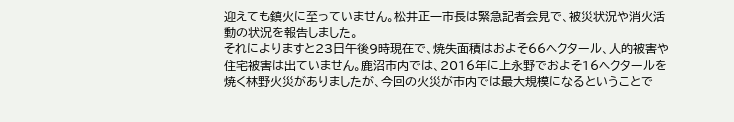迎えても鎮火に至っていません。松井正一市長は緊急記者会見で、被災状況や消火活動の状況を報告しました。
それによりますと23日午後9時現在で、焼失面積はおよそ66ヘクタール、人的被害や住宅被害は出ていません。鹿沼市内では、2016年に上永野でおよそ16ヘクタールを焼く林野火災がありましたが、今回の火災が市内では最大規模になるということで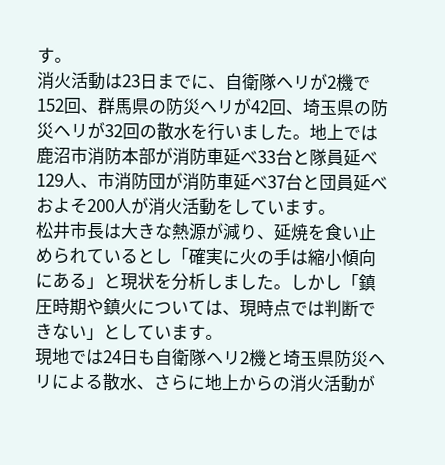す。
消火活動は23日までに、自衛隊ヘリが2機で152回、群馬県の防災ヘリが42回、埼玉県の防災ヘリが32回の散水を行いました。地上では鹿沼市消防本部が消防車延べ33台と隊員延べ129人、市消防団が消防車延べ37台と団員延べおよそ200人が消火活動をしています。
松井市長は大きな熱源が減り、延焼を食い止められているとし「確実に火の手は縮小傾向にある」と現状を分析しました。しかし「鎮圧時期や鎮火については、現時点では判断できない」としています。
現地では24日も自衛隊ヘリ2機と埼玉県防災ヘリによる散水、さらに地上からの消火活動が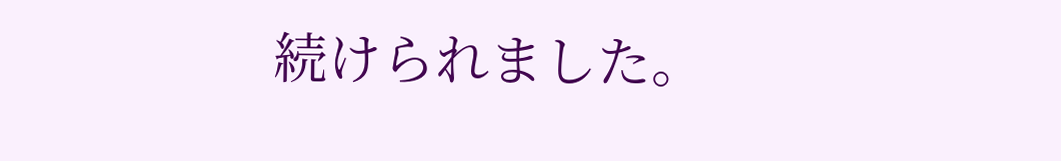続けられました。